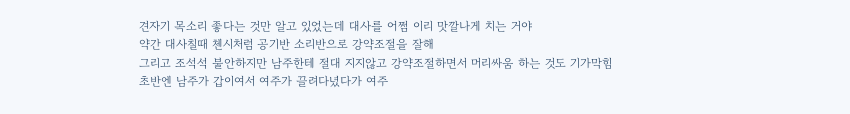견자기 목소리 좋다는 것만 알고 있었는데 대사를 어쩜 이리 맛깔나게 치는 거야
약간 대사칠때 첸시처럼 공기반 소리반으로 강약조절을 잘해
그리고 조석석 불안하지만 남주한테 절대 지지않고 강약조절하면서 머리싸움 하는 것도 기가막힘
초반엔 남주가 갑이여서 여주가 끌려다녔다가 여주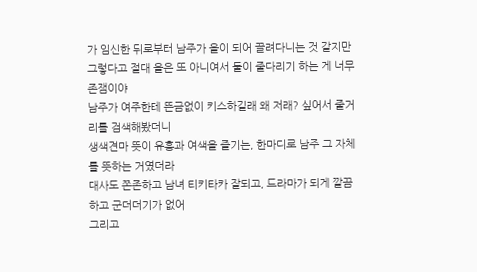가 임신한 뒤로부터 남주가 을이 되어 끌려다니는 것 같지만
그렇다고 절대 을은 또 아니여서 둘이 줄다리기 하는 게 너무 존잼이야
남주가 여주한테 뜬금없이 키스하길래 왜 저래? 싶어서 줄거리를 검색해봤더니
생색견마 뜻이 유흥과 여색을 즐기는, 한마디로 남주 그 자체를 뜻하는 거였더라
대사도 쫀존하고 남녀 티키타카 잘되고, 드라마가 되게 깔끔하고 군더더기가 없어
그리고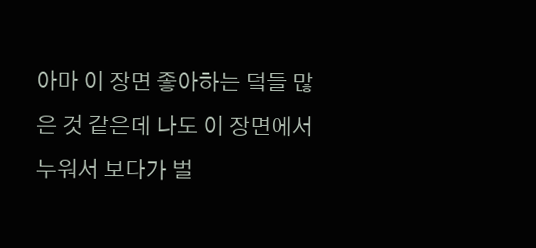아마 이 장면 좋아하는 덬들 많은 것 같은데 나도 이 장면에서 누워서 보다가 벌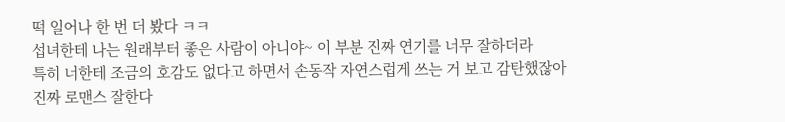떡 일어나 한 번 더 봤다 ㅋㅋ
섭녀한테 나는 원래부터 좋은 사람이 아니야~ 이 부분 진짜 연기를 너무 잘하더라
특히 너한테 조금의 호감도 없다고 하면서 손동작 자연스럽게 쓰는 거 보고 감탄했잖아
진짜 로맨스 잘한다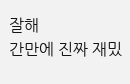잘해
간만에 진짜 재밌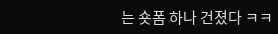는 숏폼 하나 건졌다 ㅋㅋ